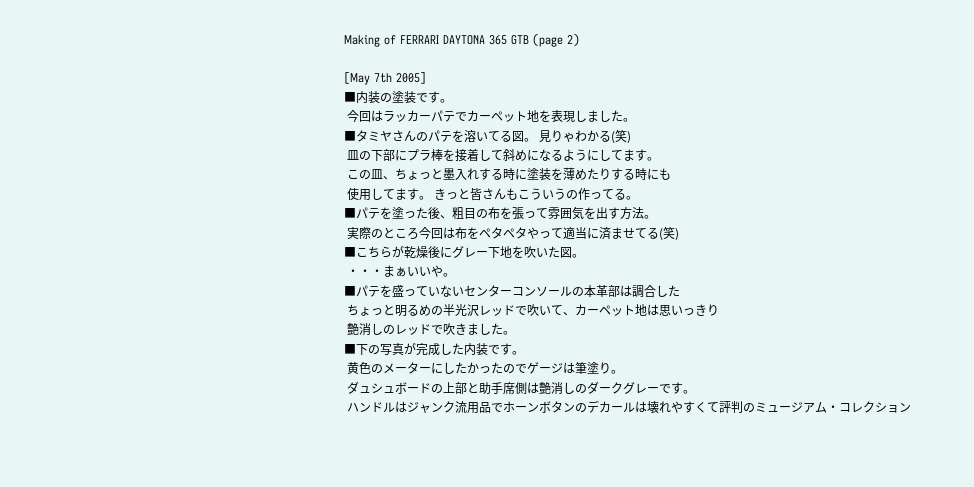Making of FERRARI DAYTONA 365 GTB (page 2)

[May 7th 2005]
■内装の塗装です。
 今回はラッカーパテでカーペット地を表現しました。
■タミヤさんのパテを溶いてる図。 見りゃわかる(笑)
 皿の下部にプラ棒を接着して斜めになるようにしてます。
 この皿、ちょっと墨入れする時に塗装を薄めたりする時にも
 使用してます。 きっと皆さんもこういうの作ってる。
■パテを塗った後、粗目の布を張って雰囲気を出す方法。
 実際のところ今回は布をペタペタやって適当に済ませてる(笑)
■こちらが乾燥後にグレー下地を吹いた図。
 ・・・まぁいいや。
■パテを盛っていないセンターコンソールの本革部は調合した
 ちょっと明るめの半光沢レッドで吹いて、カーペット地は思いっきり
 艶消しのレッドで吹きました。
■下の写真が完成した内装です。
 黄色のメーターにしたかったのでゲージは筆塗り。
 ダュシュボードの上部と助手席側は艶消しのダークグレーです。
 ハンドルはジャンク流用品でホーンボタンのデカールは壊れやすくて評判のミュージアム・コレクション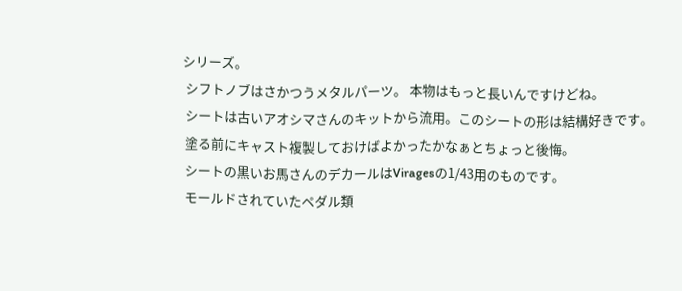シリーズ。
 シフトノブはさかつうメタルパーツ。 本物はもっと長いんですけどね。
 シートは古いアオシマさんのキットから流用。このシートの形は結構好きです。
 塗る前にキャスト複製しておけばよかったかなぁとちょっと後悔。
 シートの黒いお馬さんのデカールはViragesの1/43用のものです。
 モールドされていたペダル類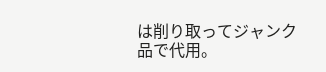は削り取ってジャンク品で代用。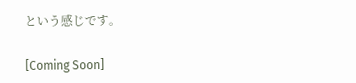という感じです。

[Coming Soon]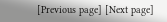[Previous page] [Next page]